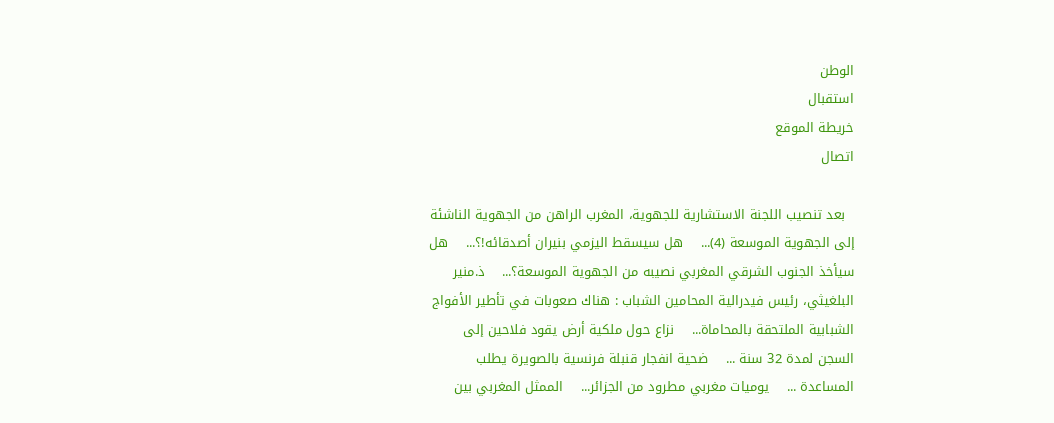الوطن
استقبال
خريطة الموقع
اتصال

  بعد تنصيب اللجنة الاستشارية للجهوية، المغرب الراهن من الجهوية الناشئة إلى الجهوية الموسعة (4)...    هل سيسقط اليزمي بنيران أصدقائه!؟...    هل سيأخذ الجنوب الشرقي المغربي نصيبه من الجهوية الموسعة؟...    ذ.منير البلغيثي، رئيس فيدرالية المحامين الشباب : هناك صعوبات في تأطير الأفواج الشبابية الملتحقة بالمحاماة...    نزاع حول ملكية أرض يقود فلاحين إلى السجن لمدة 32 سنة ...    ضحية انفجار قنبلة فرنسية بالصويرة يطلب المساعدة ...    يوميات مغربي مطرود من الجزائر...    الممثل المغربي بين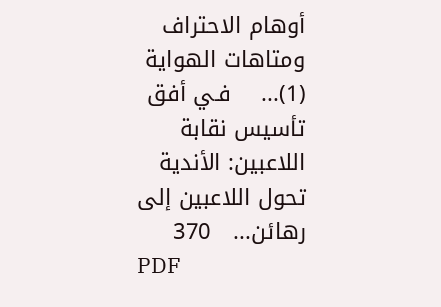أوهام الاحتراف ومتاهات الهواية (1)...    فـي أفق تأسيس نقابة اللاعبين: الأندية تحول اللاعبين إلى رهائن...   370
PDF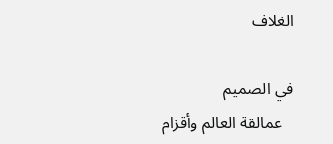الغلاف

في الصميم
   عمالقة العالم وأقزام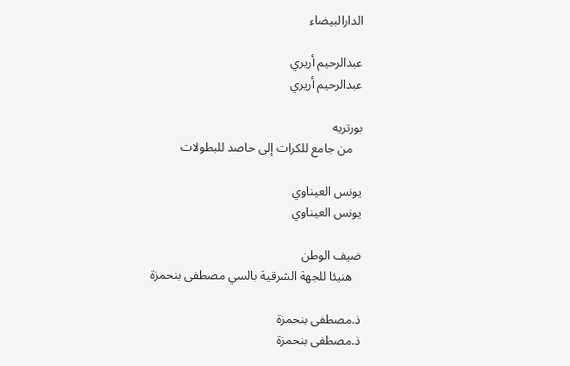الدارالبيضاء

عبدالرحيم أريري
عبدالرحيم أريري

بورتريه
   من جامع للكرات إلى حاصد للبطولات

يونس العيناوي
يونس العيناوي

ضيف الوطن
   هنيئا للجهة الشرقية بالسي مصطفى بنحمزة

ذ.مصطفى بنحمزة
ذ.مصطفى بنحمزة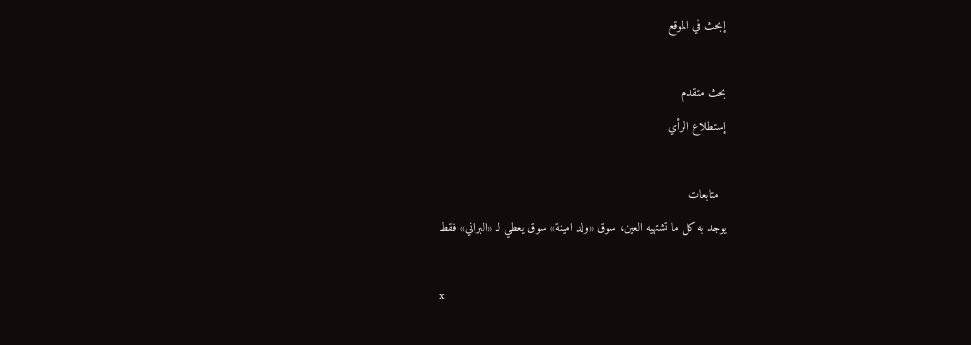إبحث في الموقع

بحث متقدم
إستطلاع الرأي

  متابعات
يوجد به كل ما تشتهيه العين، سوق «ولد امينة» سوق يعطي لـ «البراني» فقط

x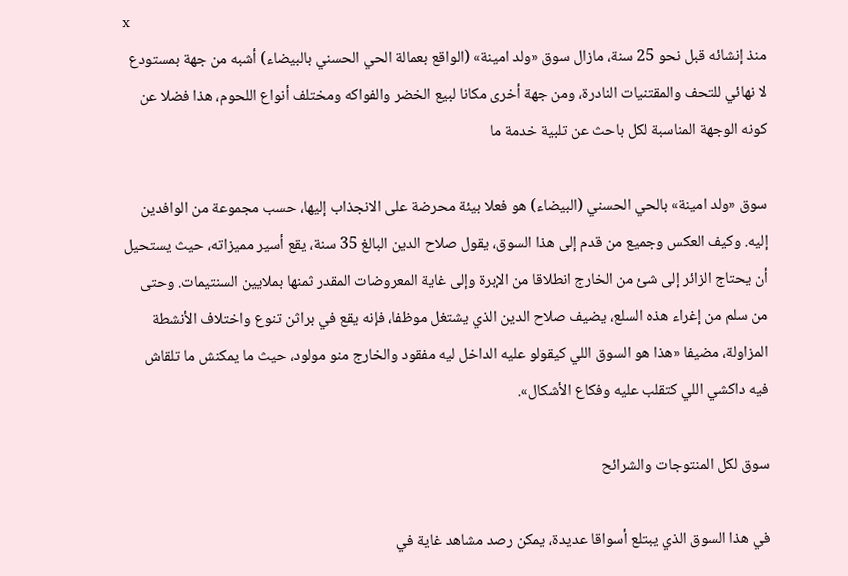x
منذ إنشائه قبل نحو 25 سنة، مازال سوق «ولد امينة» (الواقع بعمالة الحي الحسني بالبيضاء) أشبه من جهة بمستودع لا نهائي للتحف والمقتنيات النادرة، ومن جهة أخرى مكانا لبيع الخضر والفواكه ومختلف أنواع اللحوم، هذا فضلا عن كونه الوجهة المناسبة لكل باحث عن تلبية خدمة ما

سوق «ولد امينة» بالحي الحسني (البيضاء) هو فعلا بيئة محرضة على الانجذاب إليها، حسب مجموعة من الوافدين إليه. وكيف العكس وجميع من قدم إلى هذا السوق، يقول صلاح الدين البالغ 35 سنة، يقع أسير مميزاته، حيث يستحيل أن يحتاج الزائر إلى شئ من الخارج انطلاقا من الإبرة وإلى غاية المعروضات المقدر ثمنها بملايين السنتيمات. وحتى من سلم من إغراء هذه السلع، يضيف صلاح الدين الذي يشتغل موظفا، فإنه يقع في براثن تنوع واختلاف الأنشطة المزاولة، مضيفا «هذا هو السوق اللي كيقولو عليه الداخل ليه مفقود والخارج منو مولود، حيث ما يمكنش ما تلقاش فيه داكشي اللي كتقلب عليه وفكاع الأشكال».

سوق لكل المنتوجات والشرائح

في هذا السوق الذي يبتلع أسواقا عديدة، يمكن رصد مشاهد غاية في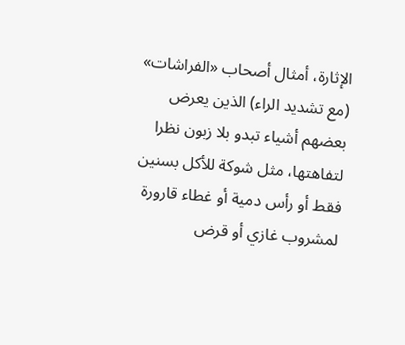الإثارة، أمثال أصحاب «الفراشات» (مع تشديد الراء) الذين يعرض بعضهم أشياء تبدو بلا زبون نظرا لتفاهتها، مثل شوكة للأكل بسنين فقط أو رأس دمية أو غطاء قارورة لمشروب غازي أو قرض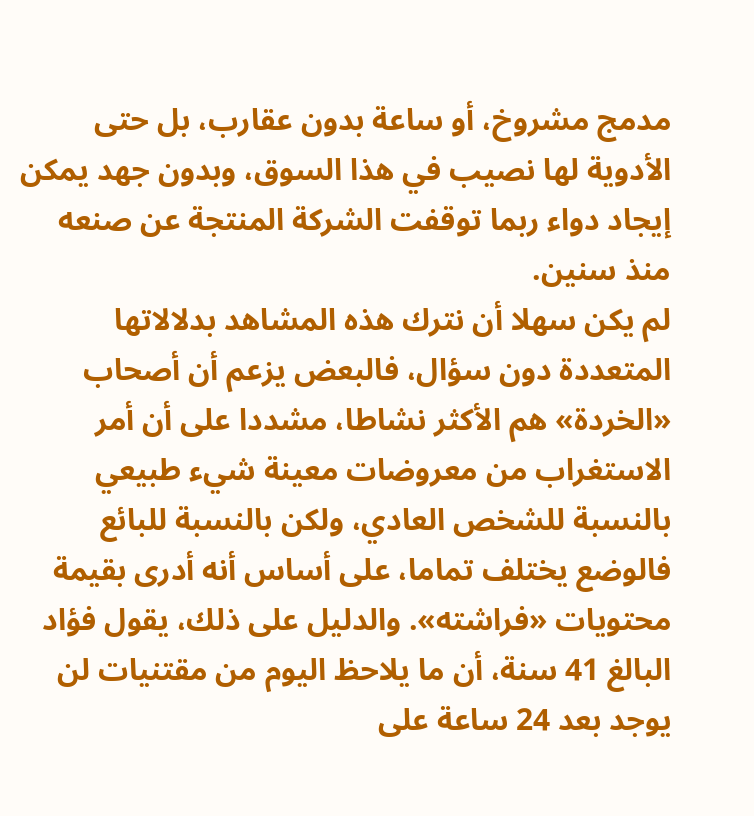مدمج مشروخ، أو ساعة بدون عقارب، بل حتى الأدوية لها نصيب في هذا السوق، وبدون جهد يمكن إيجاد دواء ربما توقفت الشركة المنتجة عن صنعه منذ سنين.
لم يكن سهلا أن نترك هذه المشاهد بدلالاتها المتعددة دون سؤال، فالبعض يزعم أن أصحاب «الخردة» هم الأكثر نشاطا، مشددا على أن أمر الاستغراب من معروضات معينة شيء طبيعي بالنسبة للشخص العادي، ولكن بالنسبة للبائع فالوضع يختلف تماما، على أساس أنه أدرى بقيمة محتويات «فراشته». والدليل على ذلك، يقول فؤاد البالغ 41 سنة، أن ما يلاحظ اليوم من مقتنيات لن يوجد بعد 24 ساعة على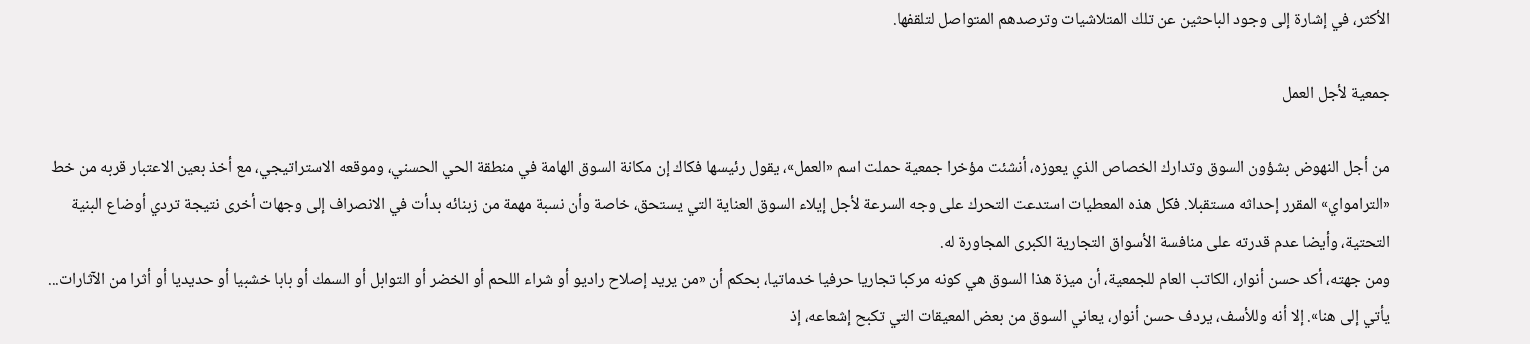الأكثر، في إشارة إلى وجود الباحثين عن تلك المتلاشيات وترصدهم المتواصل لتلقفها.

جمعية لأجل العمل

من أجل النهوض بشؤون السوق وتدارك الخصاص الذي يعوزه، أنشئت مؤخرا جمعية حملت اسم «العمل»، يقول رئيسها فكاك إن مكانة السوق الهامة في منطقة الحي الحسني، وموقعه الاستراتيجي، مع أخذ بعين الاعتبار قربه من خط «الترامواي» المقرر إحداثه مستقبلا. فكل هذه المعطيات استدعت التحرك على وجه السرعة لأجل إيلاء السوق العناية التي يستحق، خاصة وأن نسبة مهمة من زبنائه بدأت في الانصراف إلى وجهات أخرى نتيجة تردي أوضاع البنية التحتية، وأيضا عدم قدرته على منافسة الأسواق التجارية الكبرى المجاورة له.
ومن جهته، أكد حسن أنوار، الكاتب العام للجمعية، أن ميزة هذا السوق هي كونه مركبا تجاريا حرفيا خدماتيا، بحكم أن «من يريد إصلاح راديو أو شراء اللحم أو الخضر أو التوابل أو السمك أو بابا خشبيا أو حديديا أو أثرا من الآثارات... يأتي إلى هنا». إلا أنه وللأسف، يردف حسن أنوار، يعاني السوق من بعض المعيقات التي تكبح إشعاعه، إذ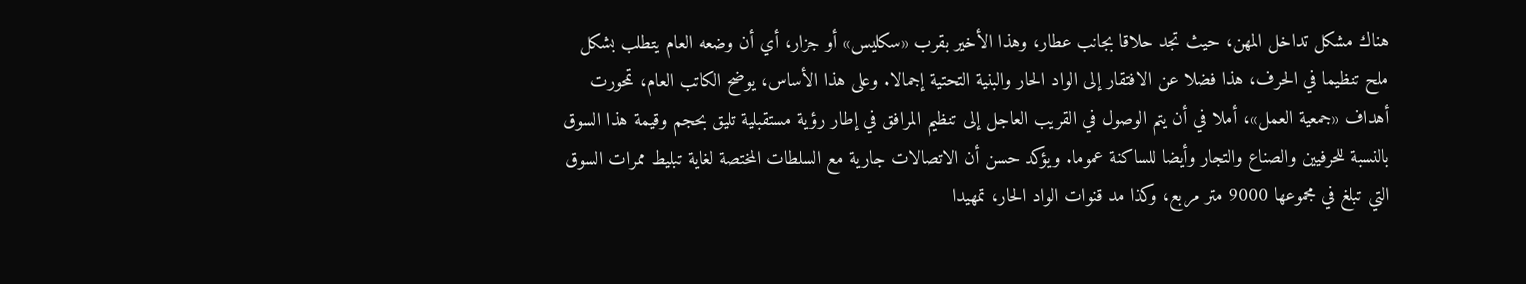هناك مشكل تداخل المهن، حيث تجد حلاقا بجانب عطار، وهذا الأخير بقرب «سكليس» أو جزار، أي أن وضعه العام يتطلب بشكل ملح تنظيما في الحرف، هذا فضلا عن الافتقار إلى الواد الحار والبنية التحتية إجمالا. وعلى هذا الأساس، يوضح الكاتب العام، تمحورت أهداف «جمعية العمل»، أملا في أن يتم الوصول في القريب العاجل إلى تنظيم المرافق في إطار رؤية مستقبلية تليق بحجم وقيمة هذا السوق بالنسبة للحرفيين والصناع والتجار وأيضا للساكنة عموما. ويؤكد حسن أن الاتصالات جارية مع السلطات المختصة لغاية تبليط ممرات السوق التي تبلغ في مجموعها 9000 متر مربع، وكذا مد قنوات الواد الحار، تمهيدا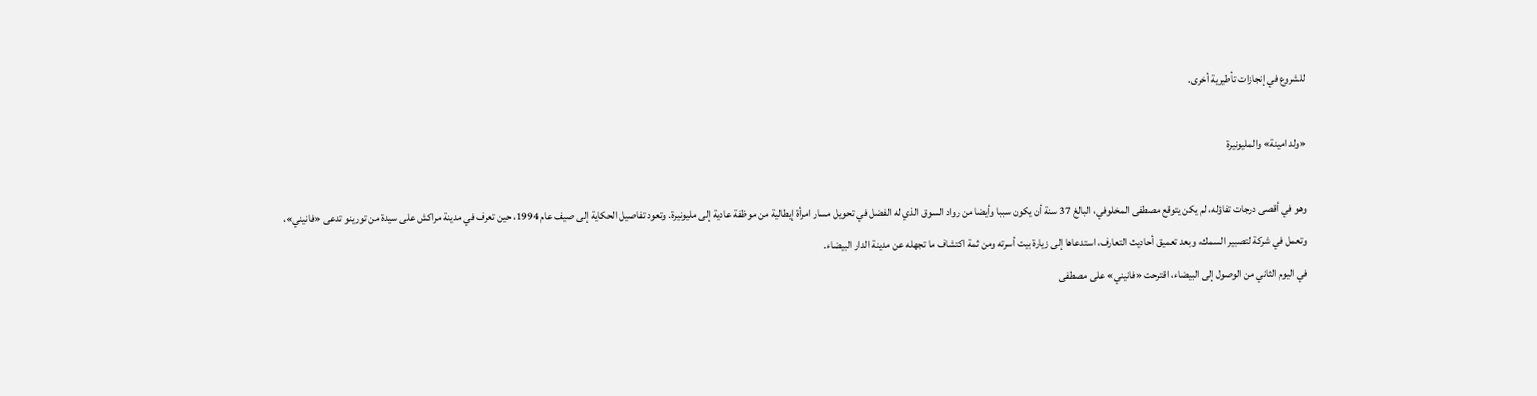للشروع في إنجازات تأطيرية أخرى.

«ولد امينة» والمليونيرة

وهو في أقصى درجات تفاؤله، لم يكن يتوقع مصطفى المخلوفي، البالغ 37 سنة أن يكون سببا وأيضا من رواد السوق الذي له الفضل في تحويل مسار امرأة إيطالية من موظفة عادية إلى مليونيرة. وتعود تفاصيل الحكاية إلى صيف عام 1994، حين تعرف في مدينة مراكش على سيدة من تورينو تدعى «فانيني»، وتعمل في شركة لتصبير السمك، وبعد تعميق أحاديث التعارف، استدعاها إلى زيارة بيت أسرته ومن ثمة اكتشاف ما تجهله عن مدينة الدار البيضاء.
في اليوم الثاني من الوصول إلى البيضاء، اقترحت «فانيني» على مصطفى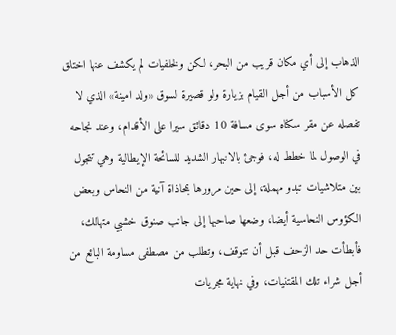الذهاب إلى أي مكان قريب من البحر، لكن ولخلفيات لم يكشف عنها اختلق كل الأسباب من أجل القيام بزيارة ولو قصيرة لسوق «ولد امينة» الذي لا تفصله عن مقر سكناه سوى مسافة 10 دقائق سيرا على الأقدام، وعند نجاحه في الوصول لما خطط له، فوجئ بالانبهار الشديد للسائحة الإيطالية وهي تتجول بين متلاشيات تبدو مهملة، إلى حين مرورها بمحاذاة آنية من النحاس وبعض الكؤوس النحاسية أيضا، وضعها صاحبها إلى جانب صنوق خشبي متهالك، فأبطأت حد الزحف قبل أن تتوقف، وتطلب من مصطفى مساومة البائع من أجل شراء تلك المقتنيات، وفي نهاية مجريات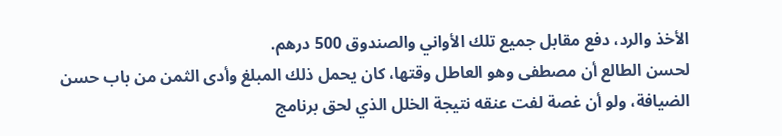الأخذ والرد، دفع مقابل جميع تلك الأواني والصندوق 500 درهم.
لحسن الطالع أن مصطفى وهو العاطل وقتها، كان يحمل ذلك المبلغ وأدى الثمن من باب حسن الضيافة، ولو أن غصة لفت عنقه نتيجة الخلل الذي لحق برنامج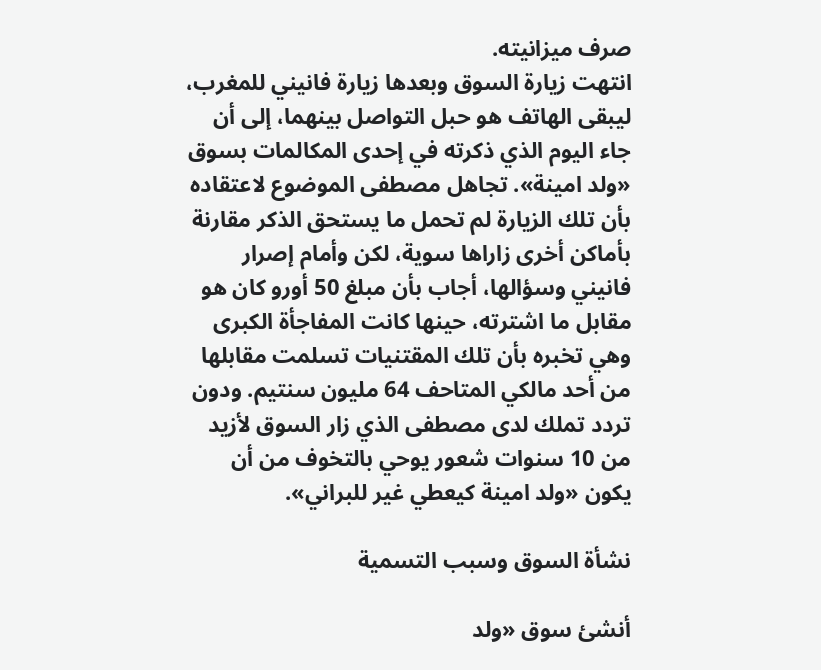صرف ميزانيته.
انتهت زيارة السوق وبعدها زيارة فانيني للمغرب، ليبقى الهاتف هو حبل التواصل بينهما، إلى أن جاء اليوم الذي ذكرته في إحدى المكالمات بسوق «ولد امينة». تجاهل مصطفى الموضوع لاعتقاده بأن تلك الزيارة لم تحمل ما يستحق الذكر مقارنة بأماكن أخرى زاراها سوية، لكن وأمام إصرار فانيني وسؤالها، أجاب بأن مبلغ 50 أورو كان هو مقابل ما اشترته، حينها كانت المفاجأة الكبرى وهي تخبره بأن تلك المقتنيات تسلمت مقابلها من أحد مالكي المتاحف 64 مليون سنتيم. ودون تردد تملك لدى مصطفى الذي زار السوق لأزيد من 10 سنوات شعور يوحي بالتخوف من أن يكون «ولد امينة كيعطي غير للبراني».

نشأة السوق وسبب التسمية

أنشئ سوق «ولد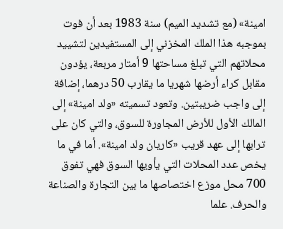امينة» (مع تشديد الميم) سنة 1983 بعد أن فوت بموجبه هذا الملك المخزني إلى المستفيدين لتشييد محلاتهم التي تبلغ مساحتها 9 أمتار مربعة، يؤدون مقابل كراء أرضها شهريا ما يقارب 50 درهما، إضافة إلى واجب ضريبتين. وتعود تسميته «ولد امينة» إلى المالك الأول للأرض المجاورة للسوق، والتي كان على ترابها إلى عهد قريب «كاريان ولد امينة». أما في ما يخص عدد المحلات التي يأويها السوق فهي تفوق 700 محل موزع اختصاصها ما بين التجارة والصناعة والحرف. علما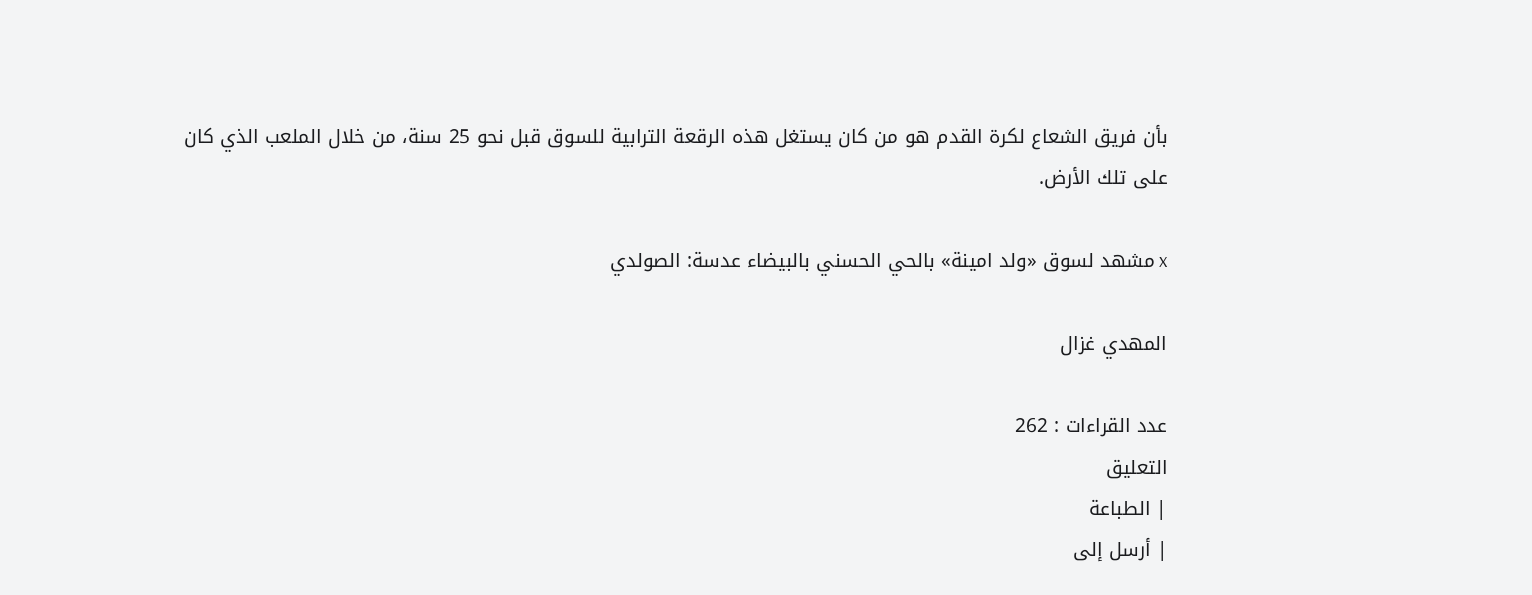بأن فريق الشعاع لكرة القدم هو من كان يستغل هذه الرقعة الترابية للسوق قبل نحو 25 سنة، من خلال الملعب الذي كان على تلك الأرض.

x مشهد لسوق «ولد امينة» بالحي الحسني بالبيضاء عدسة: الصولدي

المهدي غزال

عدد القراءات : 262
التعليق
| الطباعة
| أرسل إلى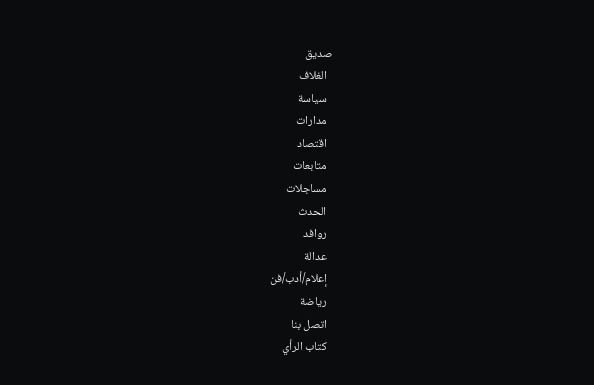صديق
  الغلاف
  سياسة
  مدارات
  اقتصاد
  متابعات
  مساجلات
  الحدث
  روافد
  عدالة
  إعلام/أدب/فن
  رياضة
  اتصل بنا
  كتاب الرأي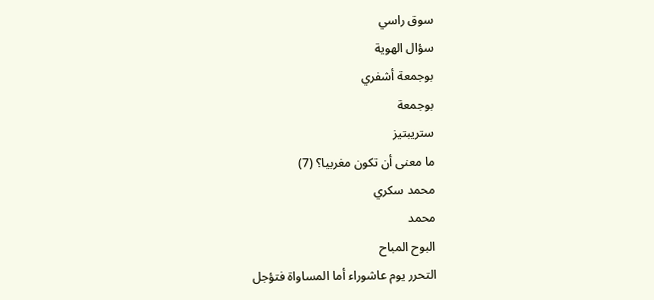سوق راسي
سؤال الهوية
بوجمعة أشفري
بوجمعة
ستريبتيز
ما معنى أن تكون مغربيا؟ (7)
محمد سكري
محمد
البوح المباح
التحرر يوم عاشوراء أما المساواة فتؤجل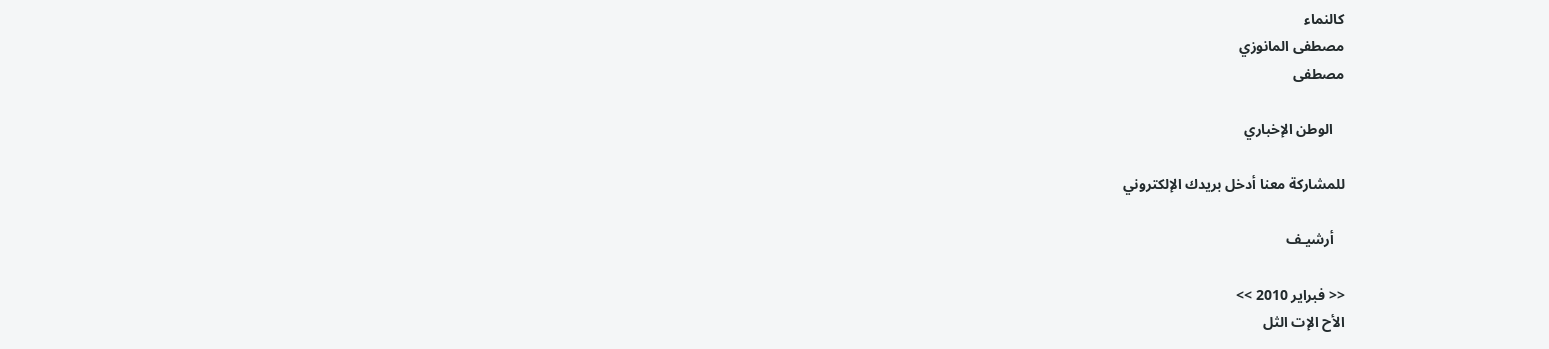كالنماء
مصطفى المانوزي
مصطفى

   الوطن الإخباري

للمشاركة معنا أدخل بريدك الإلكتروني

   أرشيـف

<< فبراير 2010 >>
الأح الإت الثل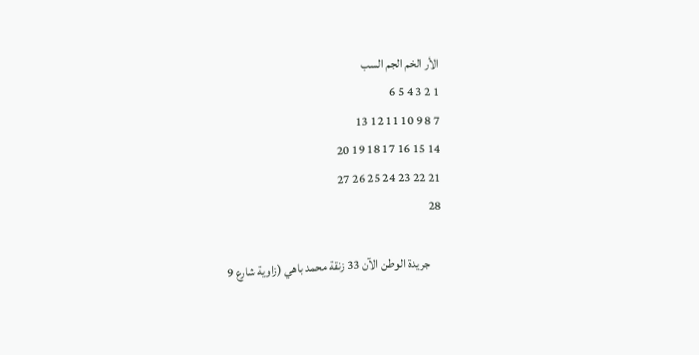الأر الخم الجم السب
1 2 3 4 5 6
7 8 9 10 11 12 13
14 15 16 17 18 19 20
21 22 23 24 25 26 27
28

     جريدة الوطن الآن 33 زنقة محمد باهي (زاوية شارع 9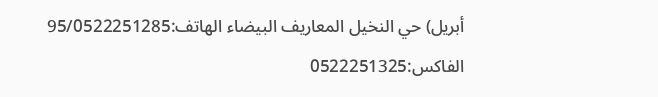أبريل) حي النخيل المعاريف البيضاء الهاتف:95/0522251285 الفاكس:0522251325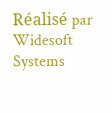Réalisé par Widesoft Systems